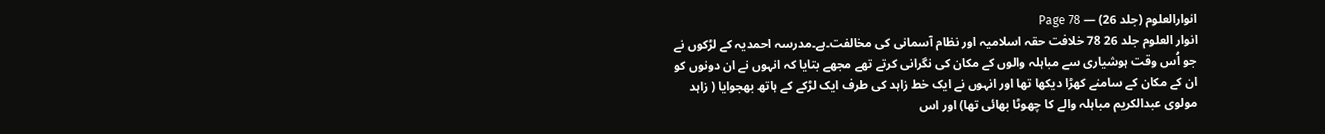انوارالعلوم (جلد 26) — Page 78
انوار العلوم جلد 26 78 خلافت حقہ اسلامیہ اور نظام آسمانی کی مخالفت۔ہے۔مدرسہ احمدیہ کے لڑکوں نے جو اُس وقت ہوشیاری سے مباہلہ والوں کے مکان کی نگرانی کرتے تھے مجھے بتایا کہ انہوں نے ان دونوں کو ان کے مکان کے سامنے کھڑا دیکھا تھا اور انہوں نے ایک خط زاہد کی طرف ایک لڑکے کے ہاتھ بھجوایا ( زاہد مولوی عبدالکریم مباہلہ والے کا چھوٹا بھائی تھا) اور اس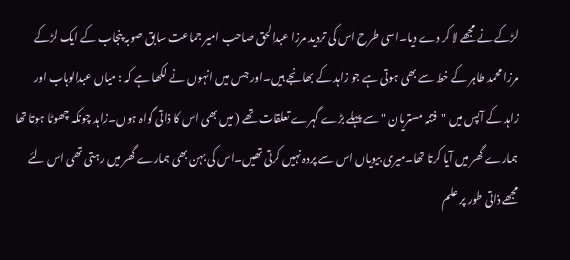لڑکے نے مجھے لا کر دے دیا۔اسی طرح اس کی تردید مرزا عبدالحق صاحب امیر جماعت سابق صوبہ پنجاب کے ایک لڑکے مرزا محمد طاہر کے خط سے بھی ہوتی ہے جو زاہد کے بھانجے ہیں۔اور جس میں انہوں نے لکھا ہے کہ : میاں عبدالوہاب اور زاہد کے آپس میں "فتنہ مستریان " سے پہلے بڑے گہرے تعلقات تھے ( میں بھی اس کا ذاتی گواہ ہوں۔زاہد چونکہ چھوٹا ہوتا تھا ہمارے گھر میں آیا کرتا تھا۔میری بیویاں اس سے پردہ نہیں کرتی تھیں۔اس کی بہن بھی ہمارے گھر میں رہتی تھی اس لئے مجھے ذاتی طور پر علم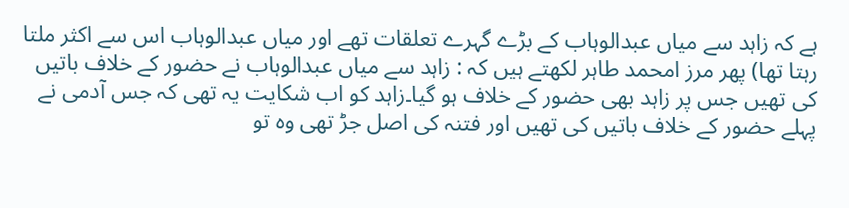ہے کہ زاہد سے میاں عبدالوہاب کے بڑے گہرے تعلقات تھے اور میاں عبدالوہاب اس سے اکثر ملتا رہتا تھا) پھر مرز امحمد طاہر لکھتے ہیں کہ : زاہد سے میاں عبدالوہاب نے حضور کے خلاف باتیں کی تھیں جس پر زاہد بھی حضور کے خلاف ہو گیا۔زاہد کو اب شکایت یہ تھی کہ جس آدمی نے پہلے حضور کے خلاف باتیں کی تھیں اور فتنہ کی اصل جڑ تھی وہ تو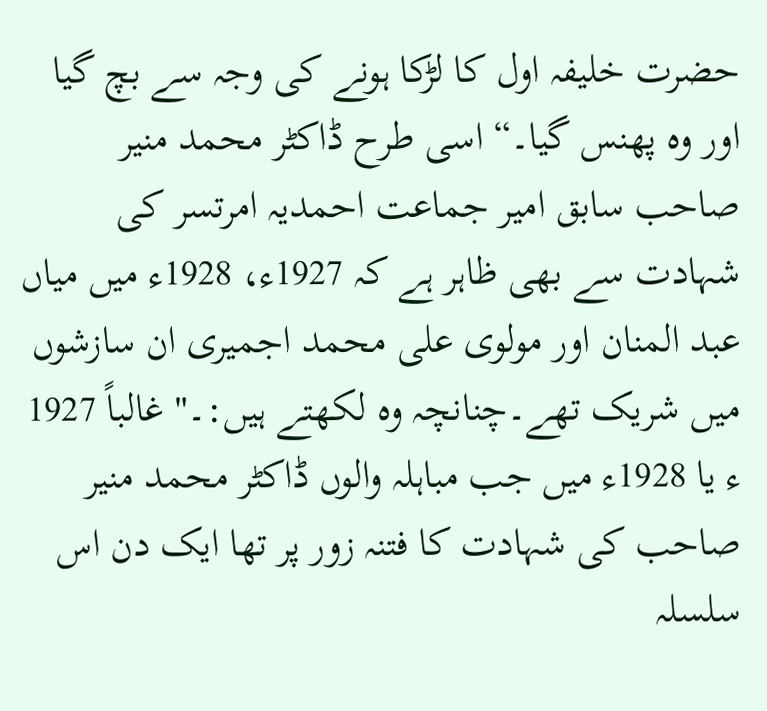حضرت خلیفہ اول کا لڑکا ہونے کی وجہ سے بچ گیا اور وہ پھنس گیا۔“ اسی طرح ڈاکٹر محمد منیر صاحب سابق امیر جماعت احمدیہ امرتسر کی شہادت سے بھی ظاہر ہے کہ 1927ء، 1928ء میں میاں عبد المنان اور مولوی علی محمد اجمیری ان سازشوں میں شریک تھے۔چنانچہ وہ لکھتے ہیں:۔" غالباً 1927 ء یا 1928ء میں جب مباہلہ والوں ڈاکٹر محمد منیر صاحب کی شہادت کا فتنہ زور پر تھا ایک دن اس سلسلہ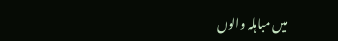میں مباہلہ والوں